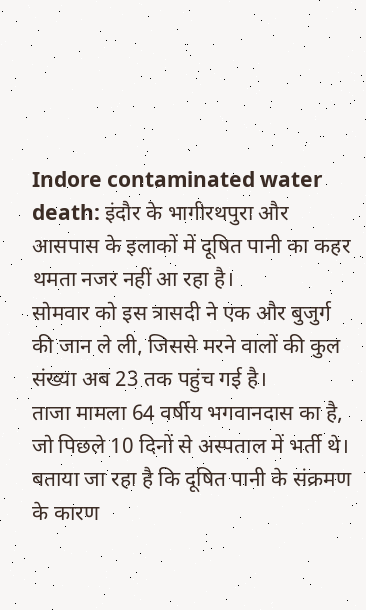Indore contaminated water death: इंदौर के भागीरथपुरा और आसपास के इलाकों में दूषित पानी का कहर थमता नजर नहीं आ रहा है।
सोमवार को इस त्रासदी ने एक और बुजुर्ग की जान ले ली, जिससे मरने वालों की कुल संख्या अब 23 तक पहुंच गई है।
ताजा मामला 64 वर्षीय भगवानदास का है, जो पिछले 10 दिनों से अस्पताल में भर्ती थे।
बताया जा रहा है कि दूषित पानी के संक्रमण के कारण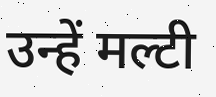उन्हें मल्टी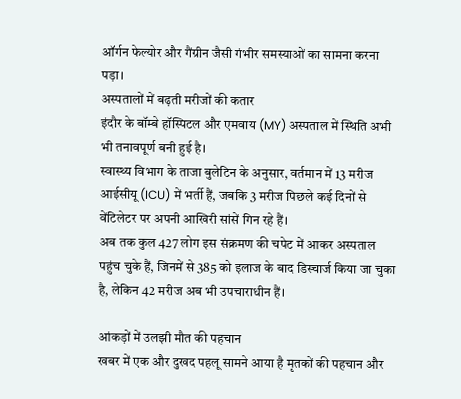ऑर्गन फेल्योर और गैंग्रीन जैसी गंभीर समस्याओं का सामना करना पड़ा।
अस्पतालों में बढ़ती मरीजों की कतार
इंदौर के बॉम्बे हॉस्पिटल और एमवाय (MY) अस्पताल में स्थिति अभी भी तनावपूर्ण बनी हुई है।
स्वास्थ्य विभाग के ताजा बुलेटिन के अनुसार, वर्तमान में 13 मरीज आईसीयू (ICU) में भर्ती हैं, जबकि 3 मरीज पिछले कई दिनों से वेंटिलेटर पर अपनी आखिरी सांसें गिन रहे हैं।
अब तक कुल 427 लोग इस संक्रमण की चपेट में आकर अस्पताल पहुंच चुके हैं, जिनमें से 385 को इलाज के बाद डिस्चार्ज किया जा चुका है, लेकिन 42 मरीज अब भी उपचाराधीन हैं।

आंकड़ों में उलझी मौत की पहचान
खबर में एक और दुखद पहलू सामने आया है मृतकों की पहचान और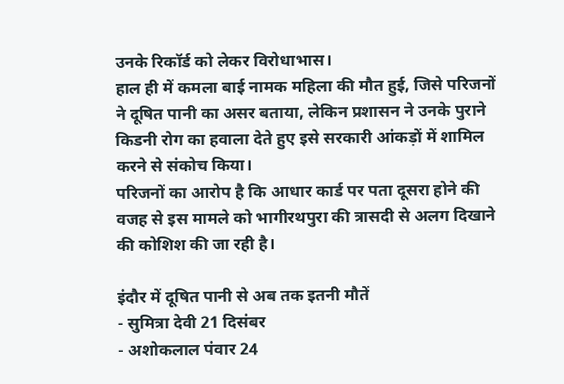उनके रिकॉर्ड को लेकर विरोधाभास।
हाल ही में कमला बाई नामक महिला की मौत हुई, जिसे परिजनों ने दूषित पानी का असर बताया, लेकिन प्रशासन ने उनके पुराने किडनी रोग का हवाला देते हुए इसे सरकारी आंकड़ों में शामिल करने से संकोच किया।
परिजनों का आरोप है कि आधार कार्ड पर पता दूसरा होने की वजह से इस मामले को भागीरथपुरा की त्रासदी से अलग दिखाने की कोशिश की जा रही है।

इंदौर में दूषित पानी से अब तक इतनी मौतें
- सुमित्रा देवी 21 दिसंबर
- अशोकलाल पंवार 24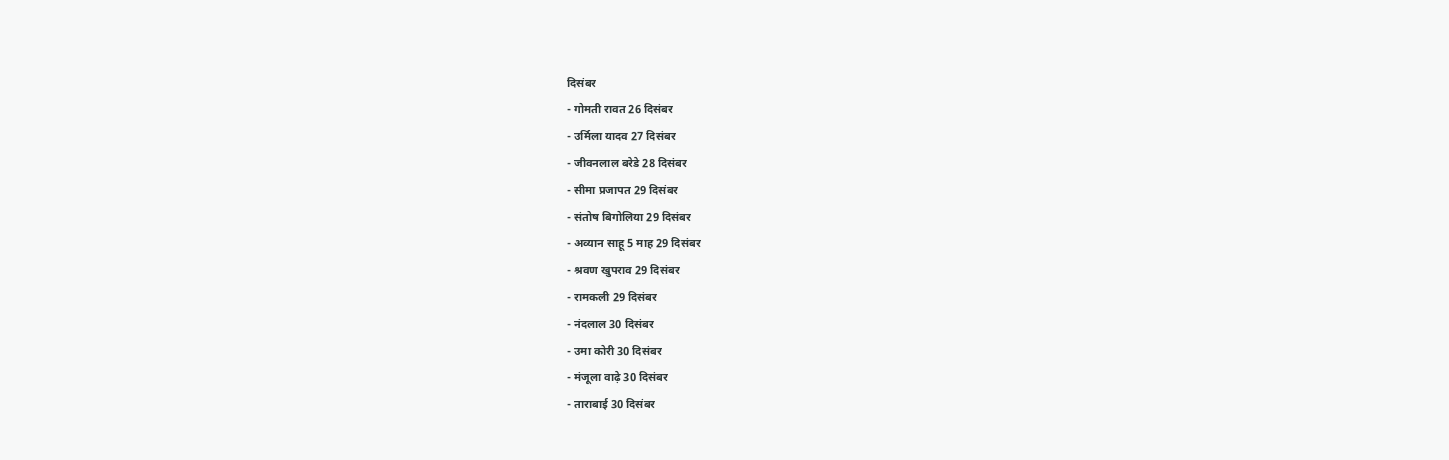दिसंबर
- गोमती रावत 26 दिसंबर
- उर्मिला यादव 27 दिसंबर
- जीवनलाल बरेडे 28 दिसंबर
- सीमा प्रजापत 29 दिसंबर
- संतोष बिगोलिया 29 दिसंबर
- अव्यान साहू 5 माह 29 दिसंबर
- श्रवण खुपराव 29 दिसंबर
- रामकली 29 दिसंबर
- नंदलाल 30 दिसंबर
- उमा कोरी 30 दिसंबर
- मंजूला वाढ़े 30 दिसंबर
- ताराबाई 30 दिसंबर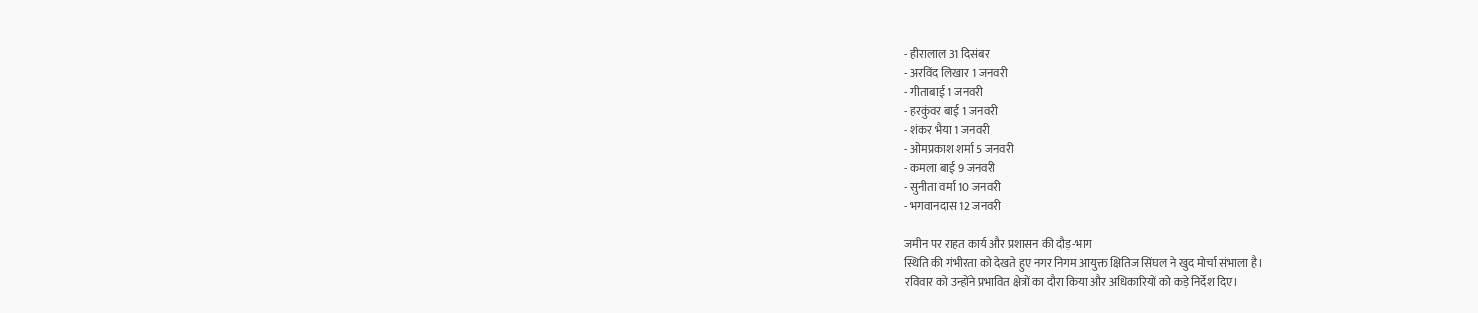- हीरालाल 31 दिसंबर
- अरविंद लिखार 1 जनवरी
- गीताबाई 1 जनवरी
- हरकुंवर बाई 1 जनवरी
- शंकर भैया 1 जनवरी
- ओमप्रकाश शर्मा 5 जनवरी
- कमला बाई 9 जनवरी
- सुनीता वर्मा 10 जनवरी
- भगवानदास 12 जनवरी

जमीन पर राहत कार्य और प्रशासन की दौड़-भाग
स्थिति की गंभीरता को देखते हुए नगर निगम आयुक्त क्षितिज सिंघल ने खुद मोर्चा संभाला है।
रविवार को उन्होंने प्रभावित क्षेत्रों का दौरा किया और अधिकारियों को कड़े निर्देश दिए।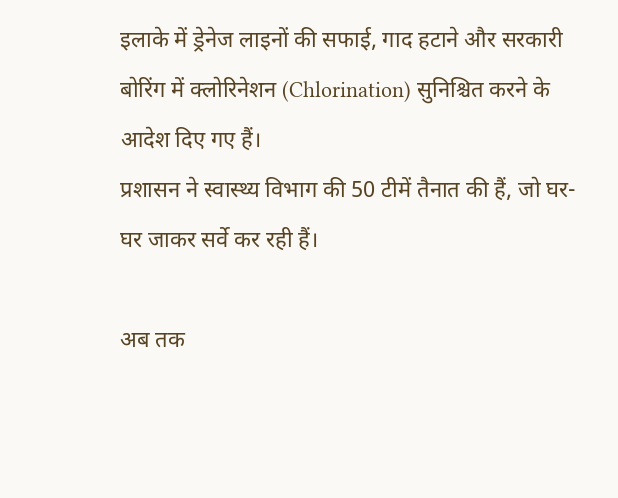इलाके में ड्रेनेज लाइनों की सफाई, गाद हटाने और सरकारी बोरिंग में क्लोरिनेशन (Chlorination) सुनिश्चित करने के आदेश दिए गए हैं।
प्रशासन ने स्वास्थ्य विभाग की 50 टीमें तैनात की हैं, जो घर-घर जाकर सर्वे कर रही हैं।

अब तक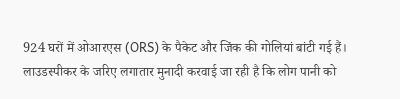924 घरों में ओआरएस (ORS) के पैकेट और जिंक की गोलियां बांटी गई हैं।
लाउडस्पीकर के जरिए लगातार मुनादी करवाई जा रही है कि लोग पानी को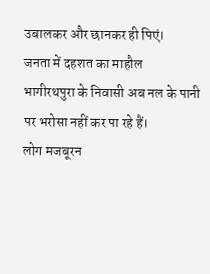उबालकर और छानकर ही पिएं।
जनता में दहशत का माहौल
भागीरथपुरा के निवासी अब नल के पानी पर भरोसा नहीं कर पा रहे हैं।
लोग मजबूरन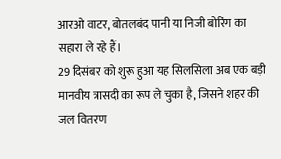आरओ वाटर, बोतलबंद पानी या निजी बोरिंग का सहारा ले रहे हैं।
29 दिसंबर को शुरू हुआ यह सिलसिला अब एक बड़ी मानवीय त्रासदी का रूप ले चुका है, जिसने शहर की जल वितरण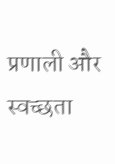प्रणाली और स्वच्छता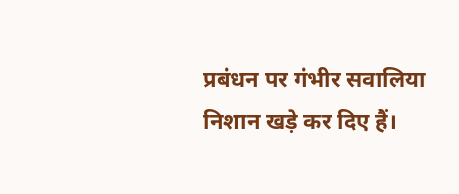प्रबंधन पर गंभीर सवालिया निशान खड़े कर दिए हैं।